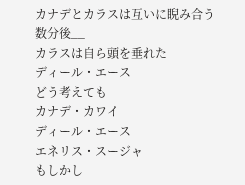カナデとカラスは互いに睨み合う
数分後__
カラスは自ら頭を垂れた
ディール・エース
どう考えても
カナデ・カワイ
ディール・エース
エネリス・スージャ
もしかし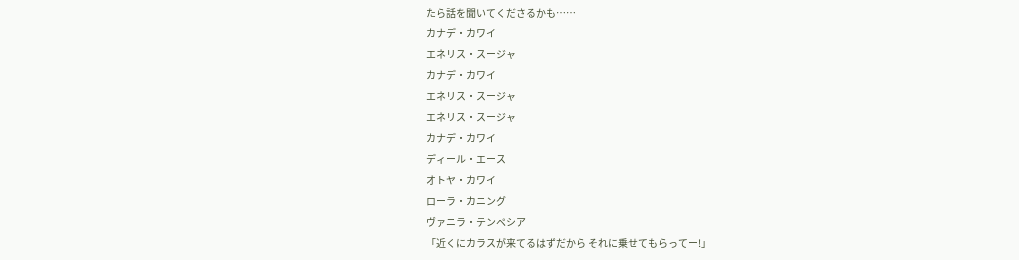たら話を聞いてくださるかも……
カナデ・カワイ
エネリス・スージャ
カナデ・カワイ
エネリス・スージャ
エネリス・スージャ
カナデ・カワイ
ディール・エース
オトヤ・カワイ
ローラ・カニング
ヴァニラ・テンペシア
「近くにカラスが来てるはずだから それに乗せてもらってー!」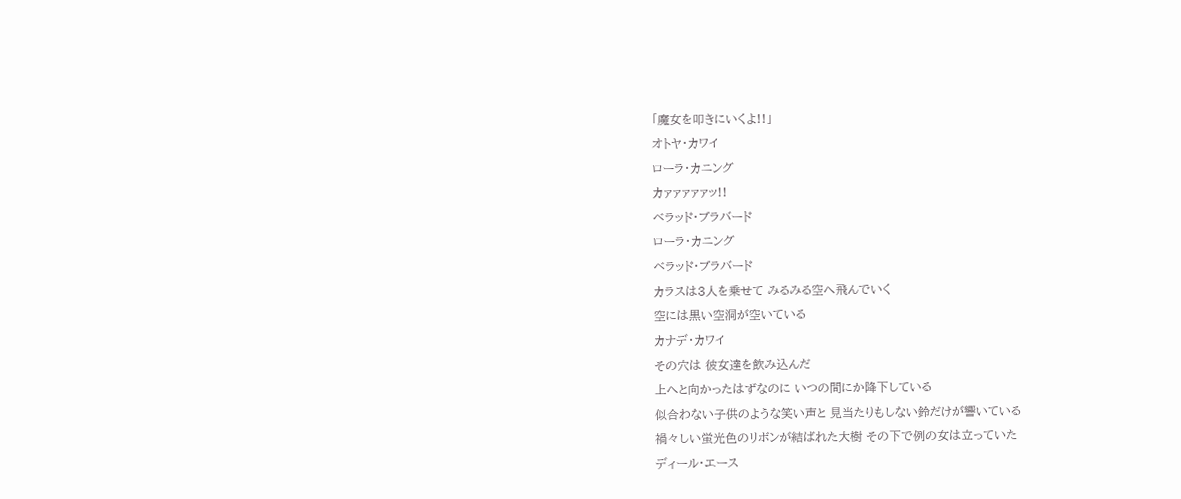「魔女を叩きにいくよ!!」
オトヤ・カワイ
ローラ・カニング
カァァァァァッ!!
ベラッド・ブラバード
ローラ・カニング
ベラッド・ブラバード
カラスは3人を乗せて みるみる空へ飛んでいく
空には黒い空洞が空いている
カナデ・カワイ
その穴は 彼女達を飲み込んだ
上へと向かったはずなのに いつの間にか降下している
似合わない子供のような笑い声と 見当たりもしない鈴だけが響いている
禍々しい蛍光色のリボンが結ばれた大樹 その下で例の女は立っていた
ディール・エース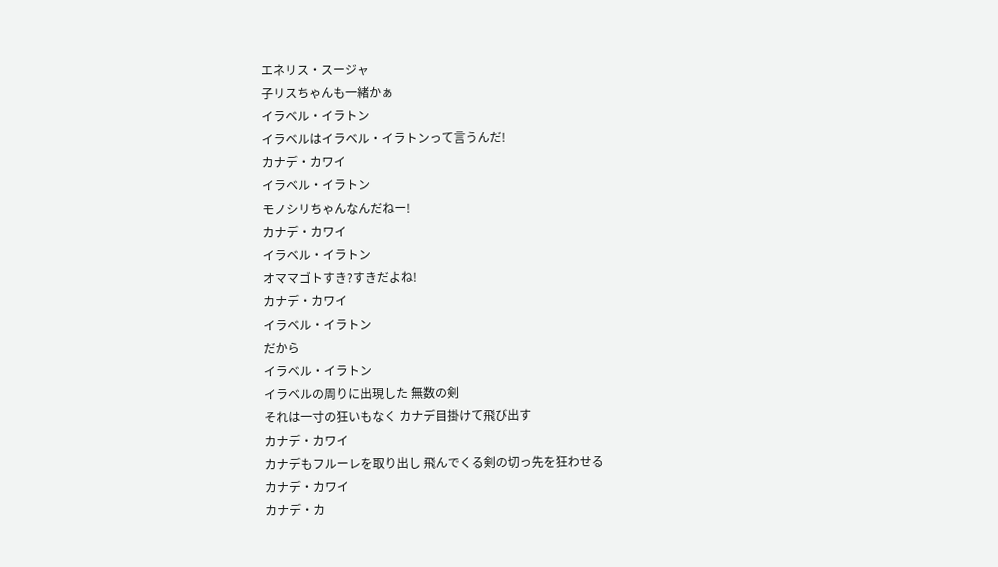エネリス・スージャ
子リスちゃんも一緒かぁ
イラベル・イラトン
イラベルはイラベル・イラトンって言うんだ!
カナデ・カワイ
イラベル・イラトン
モノシリちゃんなんだねー!
カナデ・カワイ
イラベル・イラトン
オママゴトすき?すきだよね!
カナデ・カワイ
イラベル・イラトン
だから
イラベル・イラトン
イラベルの周りに出現した 無数の剣
それは一寸の狂いもなく カナデ目掛けて飛び出す
カナデ・カワイ
カナデもフルーレを取り出し 飛んでくる剣の切っ先を狂わせる
カナデ・カワイ
カナデ・カ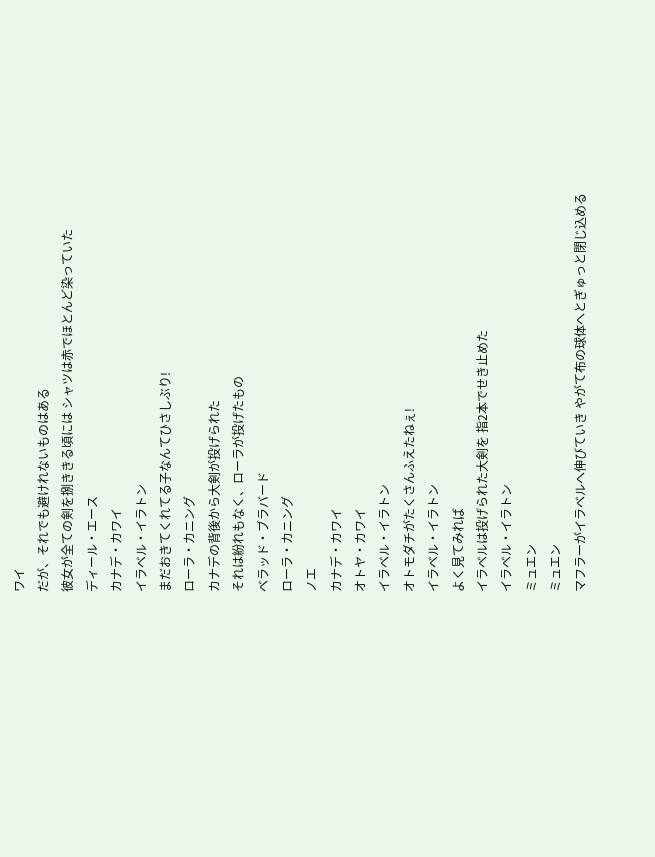ワイ
だが、それでも避けれないものはある
彼女が全ての剣を捌ききる頃には シャツは赤でほとんど染っていた
ディール・エース
カナデ・カワイ
イラベル・イラトン
まだおきてくれてる子なんてひさしぶり!
ローラ・カニング
カナデの背後から大剣が投げられた
それは紛れもなく、ローラが投げたもの
ベラッド・ブラバード
ローラ・カニング
ノエ
カナデ・カワイ
オトヤ・カワイ
イラベル・イラトン
オトモダチがたくさんふえたねぇ!
イラベル・イラトン
よく見てみれば
イラベルは投げられた大剣を 指2本でせき止めた
イラベル・イラトン
ミュエン
ミュエン
マフラーがイラベルへ伸びていき やがて布の球体へとぎゅっと閉じ込める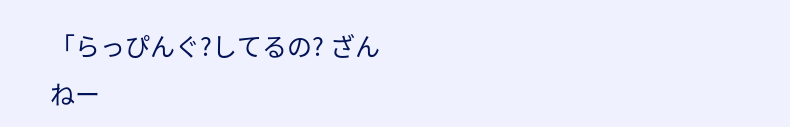「らっぴんぐ?してるの? ざんねー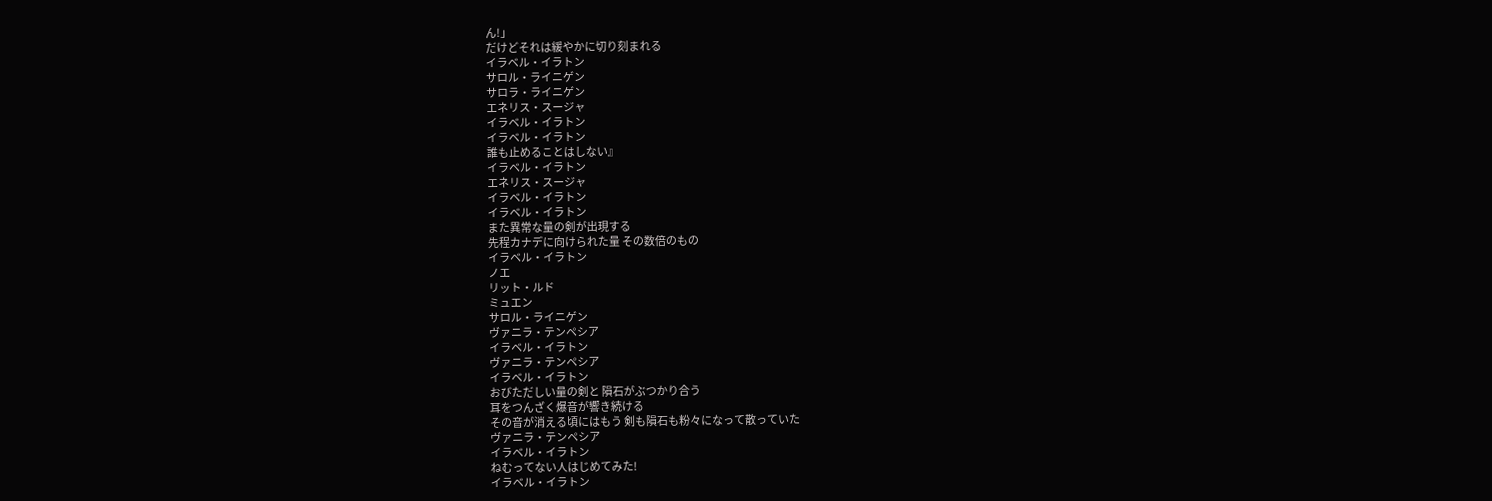ん!」
だけどそれは緩やかに切り刻まれる
イラベル・イラトン
サロル・ライニゲン
サロラ・ライニゲン
エネリス・スージャ
イラベル・イラトン
イラベル・イラトン
誰も止めることはしない』
イラベル・イラトン
エネリス・スージャ
イラベル・イラトン
イラベル・イラトン
また異常な量の剣が出現する
先程カナデに向けられた量 その数倍のもの
イラベル・イラトン
ノエ
リット・ルド
ミュエン
サロル・ライニゲン
ヴァニラ・テンペシア
イラベル・イラトン
ヴァニラ・テンペシア
イラベル・イラトン
おびただしい量の剣と 隕石がぶつかり合う
耳をつんざく爆音が響き続ける
その音が消える頃にはもう 剣も隕石も粉々になって散っていた
ヴァニラ・テンペシア
イラベル・イラトン
ねむってない人はじめてみた!
イラベル・イラトン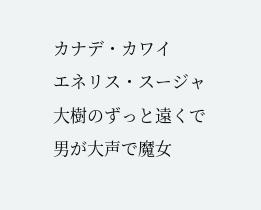カナデ・カワイ
エネリス・スージャ
大樹のずっと遠くで 男が大声で魔女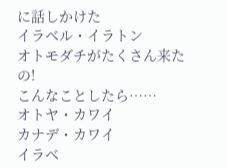に話しかけた
イラベル・イラトン
オトモダチがたくさん来たの!
こんなことしたら……
オトヤ・カワイ
カナデ・カワイ
イラベ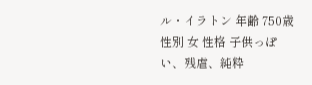ル・イラトン 年齢 750歳 性別 女 性格 子供っぽい、残虐、純粋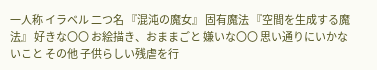一人称 イラベル 二つ名 『混沌の魔女』 固有魔法 『空間を生成する魔法』 好きな〇〇 お絵描き、おままごと 嫌いな〇〇 思い通りにいかないこと その他 子供らしい残虐を行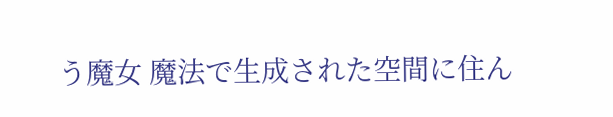う魔女 魔法で生成された空間に住ん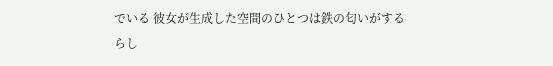でいる 彼女が生成した空間のひとつは鉄の匂いがするらし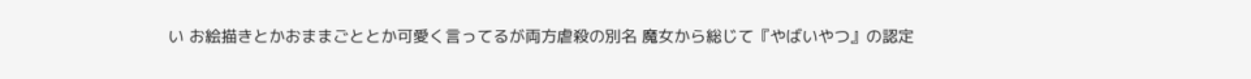い お絵描きとかおままごととか可愛く言ってるが両方虐殺の別名 魔女から総じて『やばいやつ』の認定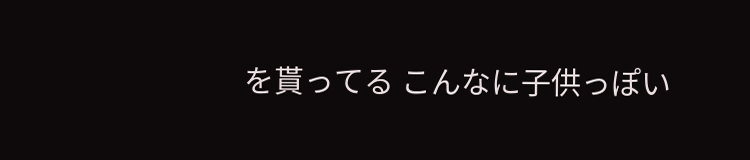を貰ってる こんなに子供っぽい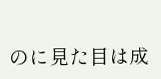のに見た目は成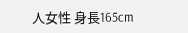人女性 身長165cm